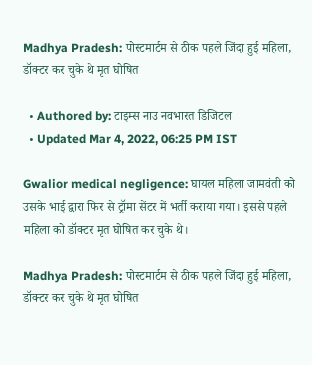Madhya Pradesh: पोस्टमार्टम से ठीक पहले जिंदा हुई महिला, डॉक्टर कर चुके थे मृत घोषित

  • Authored by: टाइम्स नाउ नवभारत डिजिटल
  • Updated Mar 4, 2022, 06:25 PM IST

Gwalior medical negligence: घायल महिला जामवंती को उसके भाई द्वारा फिर से ट्रॉमा सेंटर में भर्ती कराया गया। इससे पहले महिला को डॉक्टर मृत घोषित कर चुके थे।

Madhya Pradesh: पोस्टमार्टम से ठीक पहले जिंदा हुई महिला, डॉक्टर कर चुके थे मृत घोषित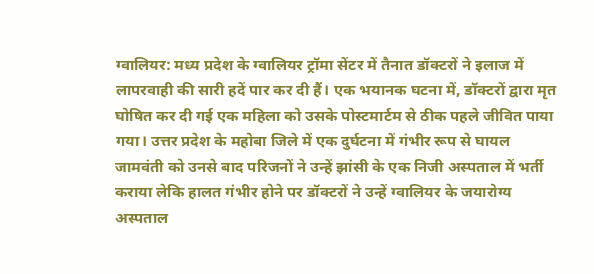ग्वालियर: मध्य प्रदेश के ग्वालियर ट्रॉमा सेंटर में तैनात डॉक्टरों ने इलाज में लापरवाही की सारी हदें पार कर दी हैं। एक भयानक घटना में, डॉक्टरों द्वारा मृत घोषित कर दी गई एक महिला को उसके पोस्टमार्टम से ठीक पहले जीवित पाया गया। उत्तर प्रदेश के महोबा जिले में एक दुर्घटना में गंभीर रूप से घायल जामवंती को उनसे बाद परिजनों ने उन्हें झांसी के एक निजी अस्पताल में भर्ती कराया लेकि हालत गंभीर होने पर डॉक्टरों ने उन्हें ग्वालियर के जयारोग्य अस्पताल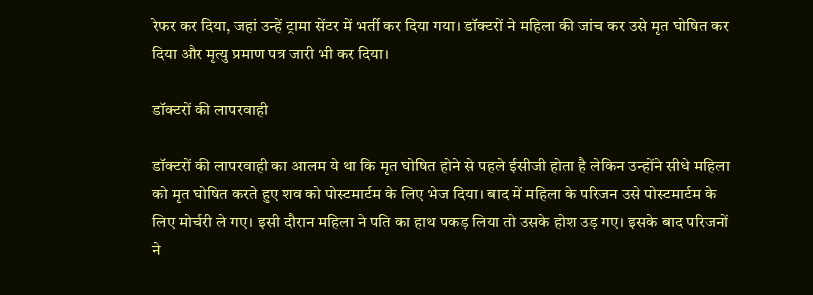रेफर कर दिया, जहां उन्हें ट्रामा सेंटर में भर्ती कर दिया गया। डॉक्टरों ने महिला की जांच कर उसे मृत घोषित कर दिया और मृत्यु प्रमाण पत्र जारी भी कर दिया।

डॉक्टरों की लापरवाही

डॉक्टरों की लापरवाही का आलम ये था कि मृत घोषित होने से पहले ईसीजी होता है लेकिन उन्होंने सीधे महिला को मृत घोषित करते हुए शव को पोस्टमार्टम के लिए भेज दिया। बाद में महिला के परिजन उसे पोस्टमार्टम के लिए मोर्चरी ले गए। इसी दौरान महिला ने पति का हाथ पकड़ लिया तो उसके होश उड़ गए। इसके बाद परिजनों ने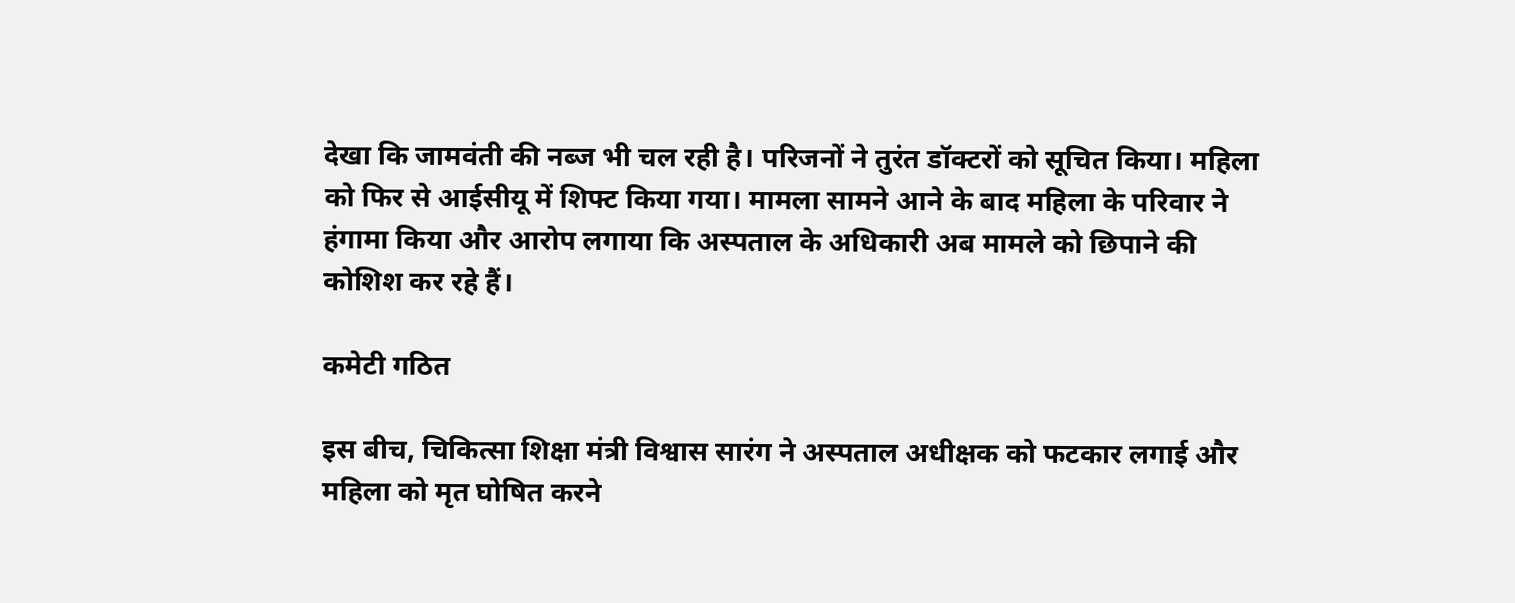देखा कि जामवंती की नब्ज भी चल रही है। परिजनों ने तुरंत डॉक्टरों को सूचित किया। महिला को फिर से आईसीयू में शिफ्ट किया गया। मामला सामने आने के बाद महिला के परिवार ने हंगामा किया और आरोप लगाया कि अस्पताल के अधिकारी अब मामले को छिपाने की कोशिश कर रहे हैं।

कमेटी गठित

इस बीच, चिकित्सा शिक्षा मंत्री विश्वास सारंग ने अस्पताल अधीक्षक को फटकार लगाई और महिला को मृत घोषित करने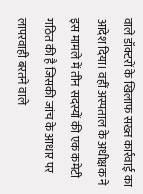वाले डॉक्टरों के खिलाफ सख्त कार्रवाई का आदेश दिया। वहीं अस्पताल के अधीक्षक ने इस मामले में तीन सदस्यों की एक कमेटी गठित की है जिसकी जांच के आधार पर लापरवाही बरतने वाले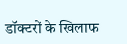डॉक्टरों के खिलाफ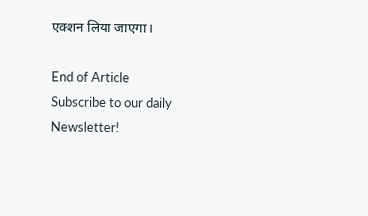एक्शन लिया जाएगा।

End of Article
Subscribe to our daily Newsletter!